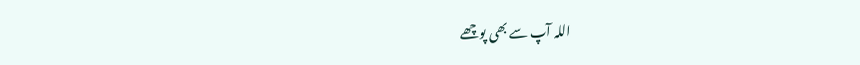اللہ آپ سے بھی پوچھے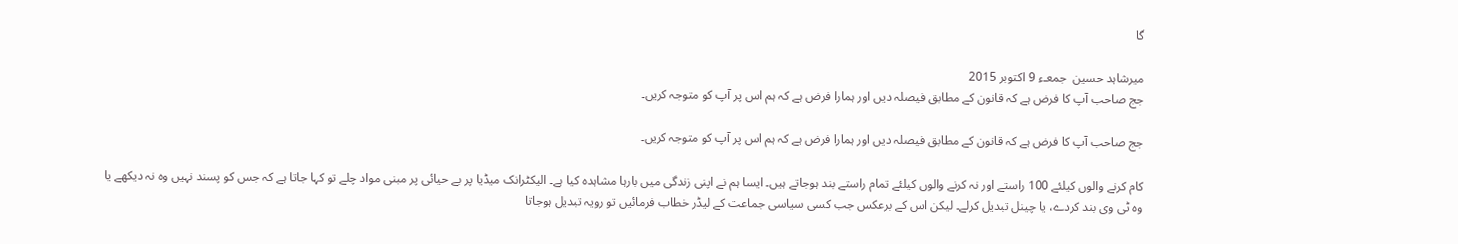گا

میرشاہد حسین  جمعـء 9 اکتوبر 2015
جج صاحب آپ کا فرض ہے کہ قانون کے مطابق فیصلہ دیں اور ہمارا فرض ہے کہ ہم اس پر آپ کو متوجہ کریں۔

جج صاحب آپ کا فرض ہے کہ قانون کے مطابق فیصلہ دیں اور ہمارا فرض ہے کہ ہم اس پر آپ کو متوجہ کریں۔

کام کرنے والوں کیلئے 100 راستے اور نہ کرنے والوں کیلئے تمام راستے بند ہوجاتے ہیں۔ ایسا ہم نے اپنی زندگی میں بارہا مشاہدہ کیا ہے۔ الیکٹرانک میڈیا پر بے حیائی پر مبنی مواد چلے تو کہا جاتا ہے کہ جس کو پسند نہیں وہ نہ دیکھے یا وہ ٹی وی بند کردے، یا چینل تبدیل کرلے۔ لیکن اس کے برعکس جب کسی سیاسی جماعت کے لیڈر خطاب فرمائیں تو رویہ تبدیل ہوجاتا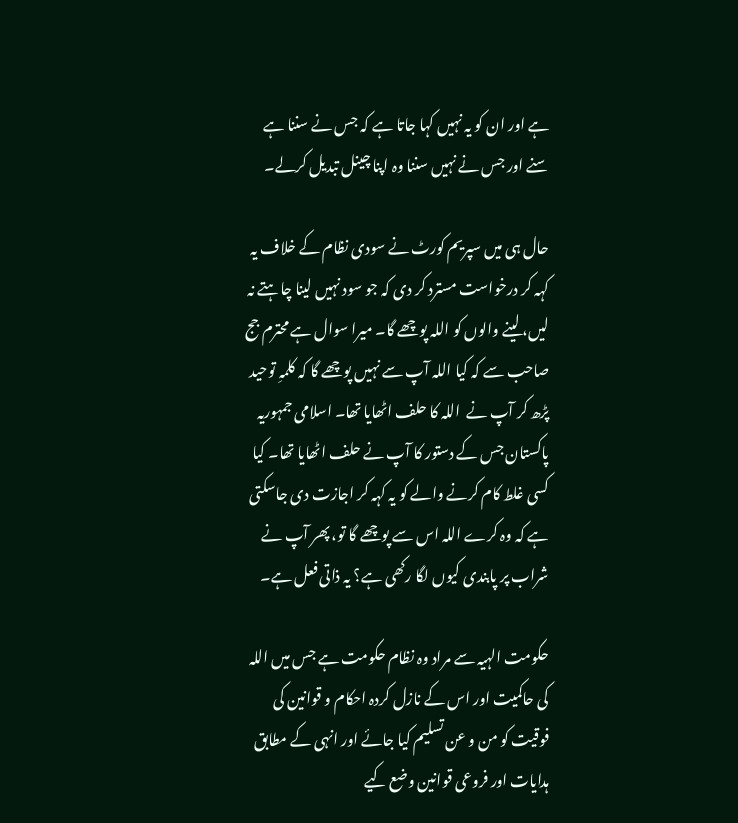ہے اور ان کو یہ نہیں کہا جاتا ہے کہ جس نے سننا ہے سنے اور جس نے نہیں سننا وہ اپنا چینل تبدیل کرلے۔

حال ہی میں سپریم کورٹ نے سودی نظام کے خلاف یہ کہہ کر درخواست مسترد کر دی کہ جو سود نہیں لینا چاہتے نہ لیں، لینے والوں کو اللہ پوچھے گا۔ میرا سوال ہے محترم جج صاحب سے کہ کیا اللہ آپ سے نہیں پوچھے گا کہ کلمہِ توحید پڑھ کر آپ نے  اللہ کا حلف اٹھایا تھا۔ اسلامی جمہوریہ پاکستان جس کے دستور کا آپ نے حلف اٹھایا تھا۔ کیا کسی غلط کام کرنے والے کو یہ کہہ کر اجازت دی جاسکتی ہے کہ وہ کرے اللہ اس سے پوچھے گا تو، پھر آپ نے شراب پر پابندی کیوں لگا رکھی ہے؟ یہ ذاتی فعل ہے۔

حکومت الہیہ سے مراد وہ نظام حکومت ہے جس میں اللہ کی حاکمیت اور اس کے نازل کردہ احکام و قوانین کی فوقیت کو من و عن تسلیم کیا جائے اور انہی کے مطابق ہدایات اور فروعی قوانین وضع کیے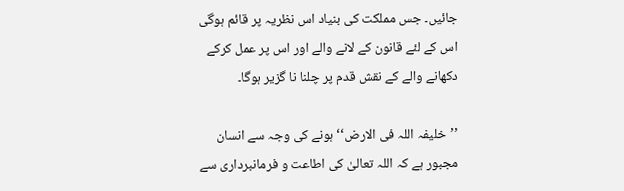جائیں۔ جس مملکت کی بنیاد اس نظریہ پر قائم ہوگی اس کے لئے قانون کے لانے والے اور اس پر عمل کرکے دکھانے والے کے نقش قدم پر چلنا نا گزیر ہوگا۔

’’خلیفہ اللہ فی الارض‘‘ ہونے کی وجہ سے انسان مجبور ہے کہ اللہ تعالیٰ کی اطاعت و فرمانبرداری سے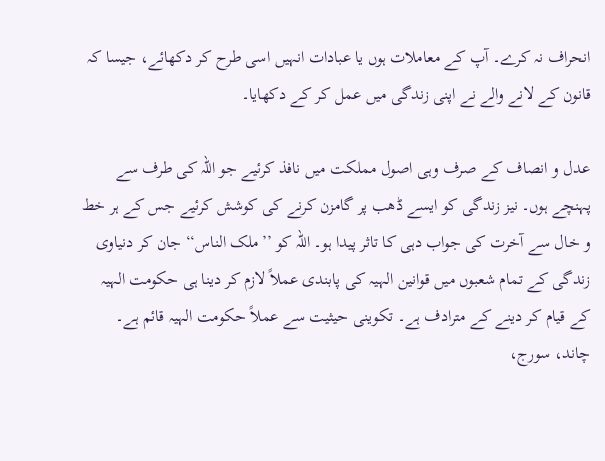انحراف نہ کرے۔ آپ کے معاملات ہوں یا عبادات انہیں اسی طرح کر دکھائے، جیسا کہ قانون کے لانے والے نے اپنی زندگی میں عمل کر کے دکھایا۔

عدل و انصاف کے صرف وہی اصول مملکت میں نافذ کرئیے جو اللہ کی طرف سے پہنچے ہوں۔ نیز زندگی کو ایسے ڈھب پر گامزن کرنے کی کوشش کرئیے جس کے ہر خط و خال سے آخرت کی جواب دہی کا تاثر پیدا ہو۔ اللہ کو ’’ملک الناس‘‘ جان کر دنیاوی زندگی کے تمام شعبوں میں قوانین الہیہ کی پابندی عملاً لازم کر دینا ہی حکومت الہیہ کے قیام کر دینے کے مترادف ہے۔ تکوینی حیثیت سے عملاً حکومت الہیہ قائم ہے۔ چاند، سورج،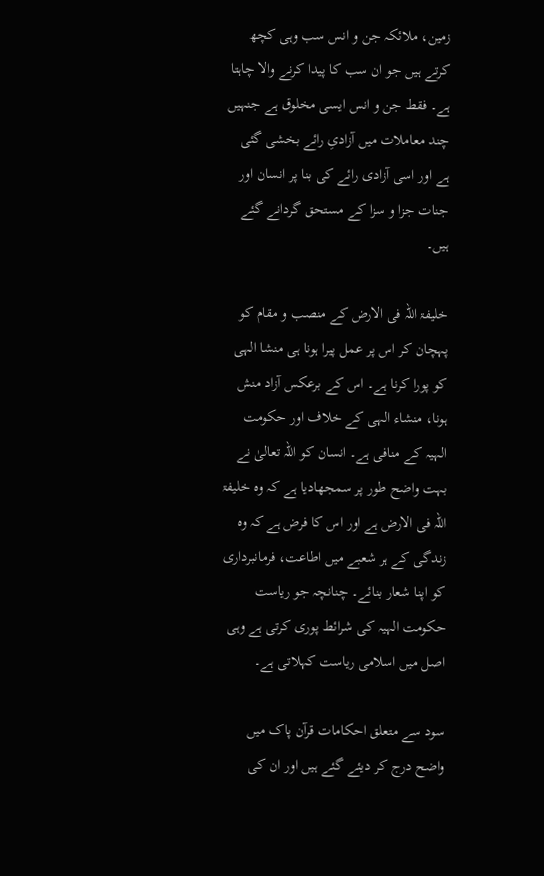زمین، ملائکہ جن و انس سب وہی کچھ کرتے ہیں جو ان سب کا پیدا کرنے والا چاہتا ہے۔ فقط جن و انس ایسی مخلوق ہے جنہیں چند معاملات میں آزادیِ رائے بخشی گئی ہے اور اسی آزادی رائے کی بنا پر انسان اور جنات جزا و سزا کے مستحق گردانے گئے ہیں۔

خلیفۃ اللہ فی الارض کے منصب و مقام کو پہچان کر اس پر عمل پیرا ہونا ہی منشا الہی کو پورا کرنا ہے۔ اس کے برعکس آزاد منش ہونا، منشاء الہی کے خلاف اور حکومت الہیہ کے منافی ہے۔ انسان کو اللہ تعالیٰ نے بہت واضح طور پر سمجھادیا ہے کہ وہ خلیفۃ اللہ فی الارض ہے اور اس کا فرض ہے کہ وہ زندگی کے ہر شعبے میں اطاعت، فرمانبرداری کو اپنا شعار بنائے۔ چنانچہ جو ریاست حکومت الہیہ کی شرائط پوری کرتی ہے وہی اصل میں اسلامی ریاست کہلاتی ہے۔

سود سے متعلق احکامات قرآن پاک میں واضح درج کر دیئے گئے ہیں اور ان کی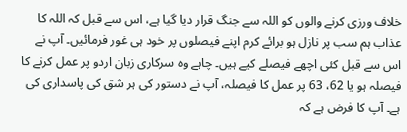خلاف ورزی کرنے والوں کو اللہ سے جنگ قرار دیا گیا ہے، اس سے قبل کہ اللہ کا عذاب ہم سب پر نازل ہو برائے کرم اپنے فیصلوں پر خود ہی غور فرمائیں۔ آپ نے اس سے قبل کئی اچھے فیصلے کیے ہیں۔ چاہے وہ سرکاری زبان اردو پر عمل کرنے کا فیصلہ ہو یا 62، 63 پر عمل کا فیصلہ، آپ نے دستور کی ہر شق کی پاسداری کی ہے۔ آپ کا فرض ہے کہ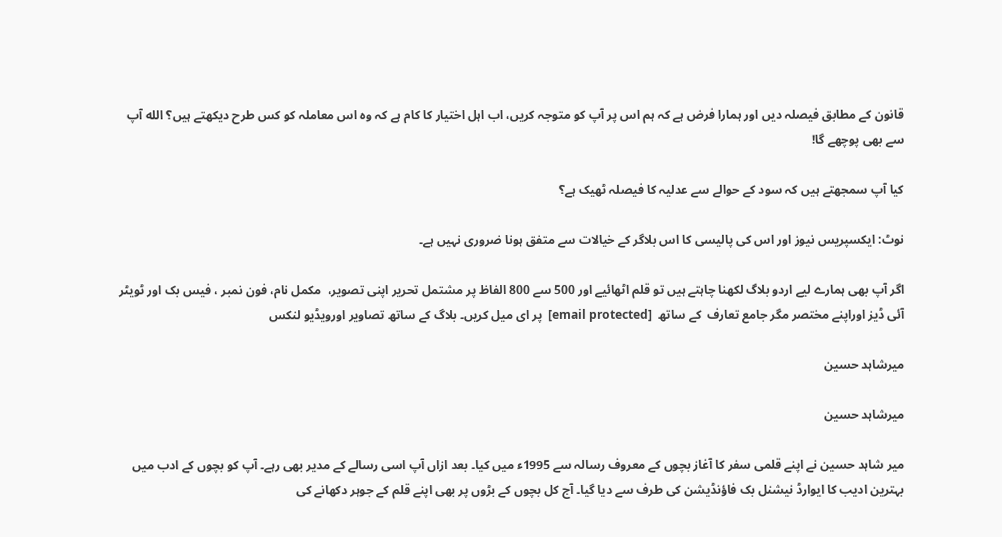قانون کے مطابق فیصلہ دیں اور ہمارا فرض ہے کہ ہم اس پر آپ کو متوجہ کریں، اب اہل اختیار کا کام ہے کہ وہ اس معاملہ کو کس طرح دیکھتے ہیں؟ الله آپ سے بھی پوچھے گا!

کیا آپ سمجھتے ہیں کہ سود کے حوالے سے عدلیہ کا فیصلہ ٹھیک ہے؟

نوٹ: ایکسپریس نیوز اور اس کی پالیسی کا اس بلاگر کے خیالات سے متفق ہونا ضروری نہیں ہے۔

اگر آپ بھی ہمارے لیے اردو بلاگ لکھنا چاہتے ہیں تو قلم اٹھائیے اور 500 سے 800 الفاظ پر مشتمل تحریر اپنی تصویر،  مکمل نام، فون نمبر ، فیس بک اور ٹویٹر آئی ڈیز اوراپنے مختصر مگر جامع تعارف  کے ساتھ  [email protected]  پر ای میل کریں۔ بلاگ کے ساتھ تصاویر اورویڈیو لنکس

میرشاہد حسین

میرشاہد حسین

میر شاہد حسین نے اپنے قلمی سفر کا آغاز بچوں کے معروف رسالہ سے 1995ء میں کیا۔ بعد ازاں آپ اسی رسالے کے مدیر بھی رہے۔ آپ کو بچوں کے ادب میں بہترین ادیب کا ایوارڈ نیشنل بک فاؤنڈیشن کی طرف سے دیا گیا۔ آج کل بچوں کے بڑوں پر بھی اپنے قلم کے جوہر دکھانے کی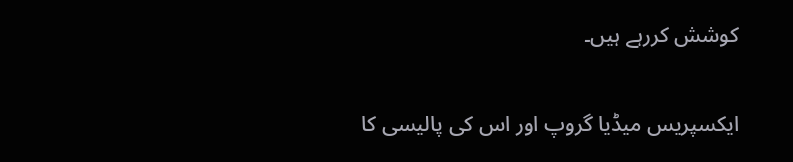کوشش کررہے ہیں۔

ایکسپریس میڈیا گروپ اور اس کی پالیسی کا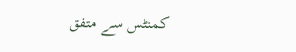کمنٹس سے متفق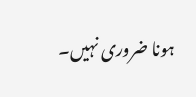ہونا ضروری نہیں۔